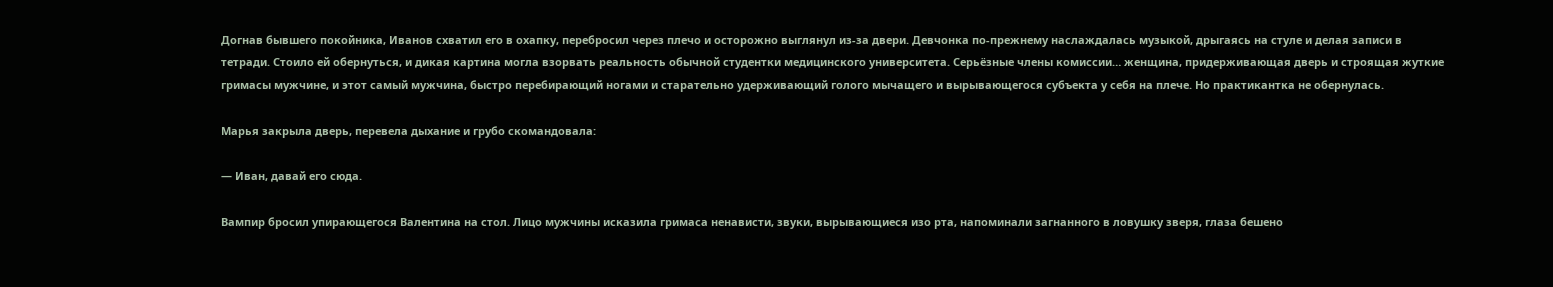Догнав бывшего покойника, Иванов схватил его в охапку, перебросил через плечо и осторожно выглянул из-за двери. Девчонка по-прежнему наслаждалась музыкой, дрыгаясь на стуле и делая записи в тетради. Стоило ей обернуться, и дикая картина могла взорвать реальность обычной студентки медицинского университета. Серьёзные члены комиссии… женщина, придерживающая дверь и строящая жуткие гримасы мужчине, и этот самый мужчина, быстро перебирающий ногами и старательно удерживающий голого мычащего и вырывающегося субъекта у себя на плече. Но практикантка не обернулась.

Марья закрыла дверь, перевела дыхание и грубо скомандовала:

— Иван, давай его сюда.

Вампир бросил упирающегося Валентина на стол. Лицо мужчины исказила гримаса ненависти, звуки, вырывающиеся изо рта, напоминали загнанного в ловушку зверя, глаза бешено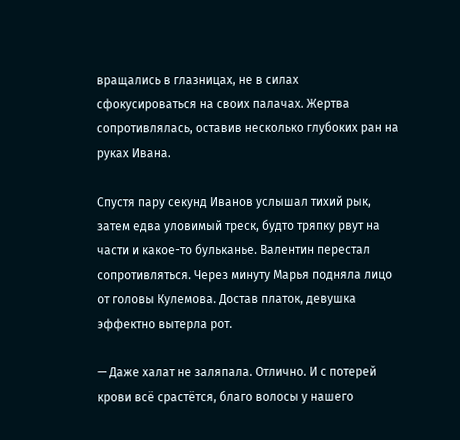вращались в глазницах, не в силах сфокусироваться на своих палачах. Жертва сопротивлялась, оставив несколько глубоких ран на руках Ивана.

Спустя пару секунд Иванов услышал тихий рык, затем едва уловимый треск, будто тряпку рвут на части и какое-то бульканье. Валентин перестал сопротивляться. Через минуту Марья подняла лицо от головы Кулемова. Достав платок, девушка эффектно вытерла рот.

— Даже халат не заляпала. Отлично. И с потерей крови всё срастётся, благо волосы у нашего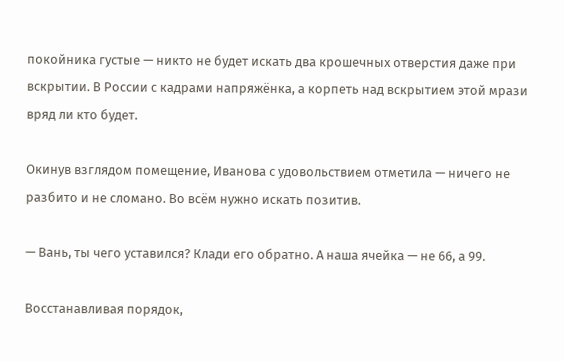покойника густые — никто не будет искать два крошечных отверстия даже при вскрытии. В России с кадрами напряжёнка, а корпеть над вскрытием этой мрази вряд ли кто будет.

Окинув взглядом помещение, Иванова с удовольствием отметила — ничего не разбито и не сломано. Во всём нужно искать позитив.

— Вань, ты чего уставился? Клади его обратно. А наша ячейка — не 66, а 99.

Восстанавливая порядок,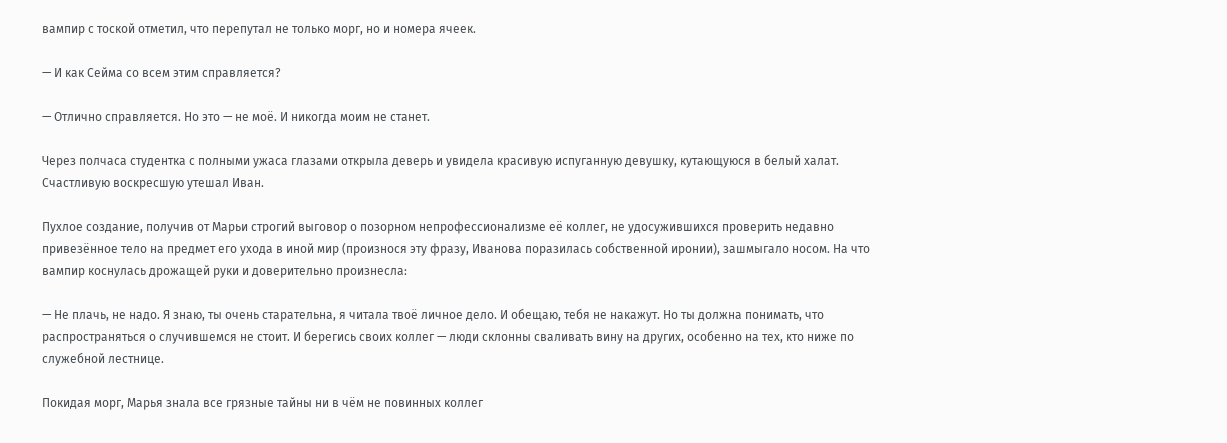вампир с тоской отметил, что перепутал не только морг, но и номера ячеек.

— И как Сейма со всем этим справляется?

— Отлично справляется. Но это — не моё. И никогда моим не станет.

Через полчаса студентка с полными ужаса глазами открыла деверь и увидела красивую испуганную девушку, кутающуюся в белый халат. Счастливую воскресшую утешал Иван.

Пухлое создание, получив от Марьи строгий выговор о позорном непрофессионализме её коллег, не удосужившихся проверить недавно привезённое тело на предмет его ухода в иной мир (произнося эту фразу, Иванова поразилась собственной иронии), зашмыгало носом. На что вампир коснулась дрожащей руки и доверительно произнесла:

— Не плачь, не надо. Я знаю, ты очень старательна, я читала твоё личное дело. И обещаю, тебя не накажут. Но ты должна понимать, что распространяться о случившемся не стоит. И берегись своих коллег — люди склонны сваливать вину на других, особенно на тех, кто ниже по служебной лестнице.

Покидая морг, Марья знала все грязные тайны ни в чём не повинных коллег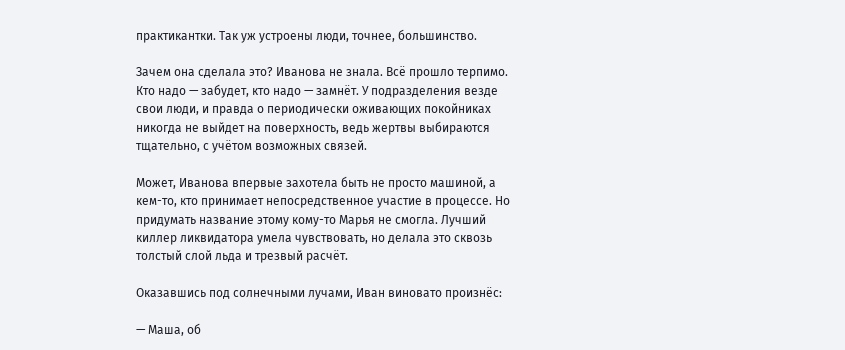практикантки. Так уж устроены люди, точнее, большинство.

Зачем она сделала это? Иванова не знала. Всё прошло терпимо. Кто надо — забудет, кто надо — замнёт. У подразделения везде свои люди, и правда о периодически оживающих покойниках никогда не выйдет на поверхность, ведь жертвы выбираются тщательно, с учётом возможных связей.

Может, Иванова впервые захотела быть не просто машиной, а кем-то, кто принимает непосредственное участие в процессе. Но придумать название этому кому-то Марья не смогла. Лучший киллер ликвидатора умела чувствовать, но делала это сквозь толстый слой льда и трезвый расчёт.

Оказавшись под солнечными лучами, Иван виновато произнёс:

— Маша, об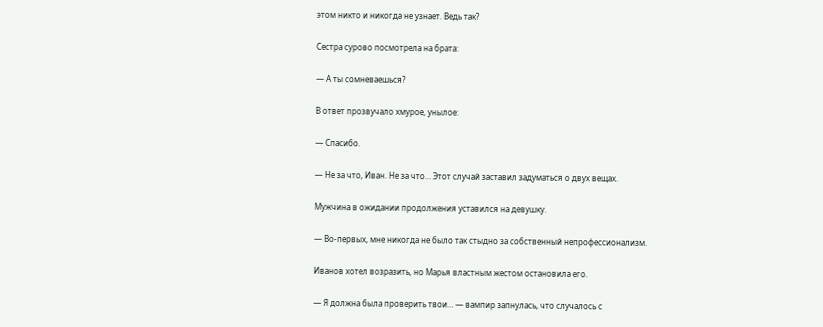этом никто и никогда не узнает. Ведь так?

Сестра сурово посмотрела на брата:

— А ты сомневаешься?

В ответ прозвучало хмурое, унылое:

— Спасибо.

— Не за что, Иван. Не за что… Этот случай заставил задуматься о двух вещах.

Мужчина в ожидании продолжения уставился на девушку.

— Во-первых, мне никогда не было так стыдно за собственный непрофессионализм.

Иванов хотел возразить, но Марья властным жестом остановила его.

— Я должна была проверить твои… — вампир запнулась, что случалось с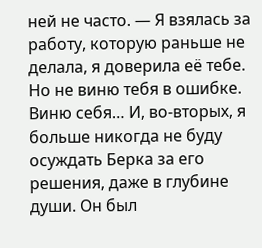ней не часто. — Я взялась за работу, которую раньше не делала, я доверила её тебе. Но не виню тебя в ошибке. Виню себя… И, во-вторых, я больше никогда не буду осуждать Берка за его решения, даже в глубине души. Он был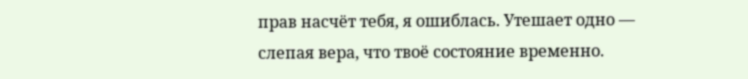прав насчёт тебя, я ошиблась. Утешает одно — слепая вера, что твоё состояние временно.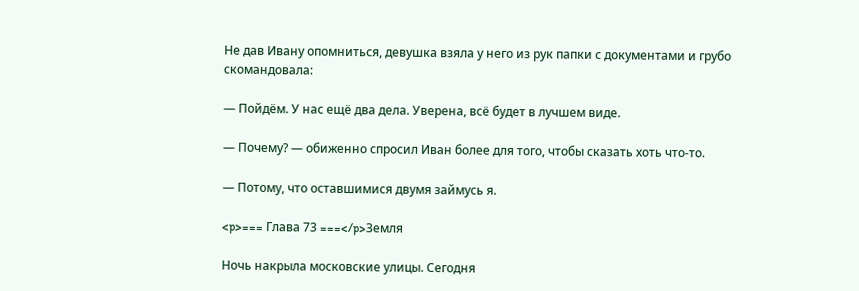Не дав Ивану опомниться, девушка взяла у него из рук папки с документами и грубо скомандовала:

— Пойдём. У нас ещё два дела. Уверена, всё будет в лучшем виде.

— Почему? — обиженно спросил Иван более для того, чтобы сказать хоть что-то.

— Потому, что оставшимися двумя займусь я.

<p>=== Глава 73 ===</p>Земля

Ночь накрыла московские улицы. Сегодня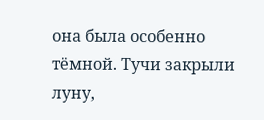она была особенно тёмной. Тучи закрыли луну,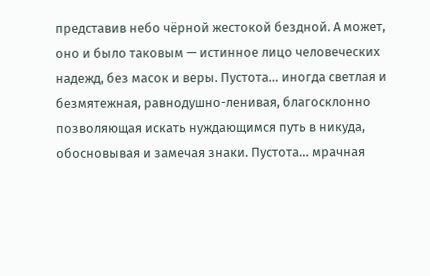представив небо чёрной жестокой бездной. А может, оно и было таковым — истинное лицо человеческих надежд, без масок и веры. Пустота… иногда светлая и безмятежная, равнодушно-ленивая, благосклонно позволяющая искать нуждающимся путь в никуда, обосновывая и замечая знаки. Пустота… мрачная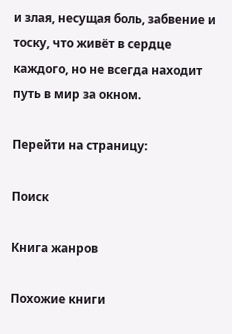и злая, несущая боль, забвение и тоску, что живёт в сердце каждого, но не всегда находит путь в мир за окном.

Перейти на страницу:

Поиск

Книга жанров

Похожие книги